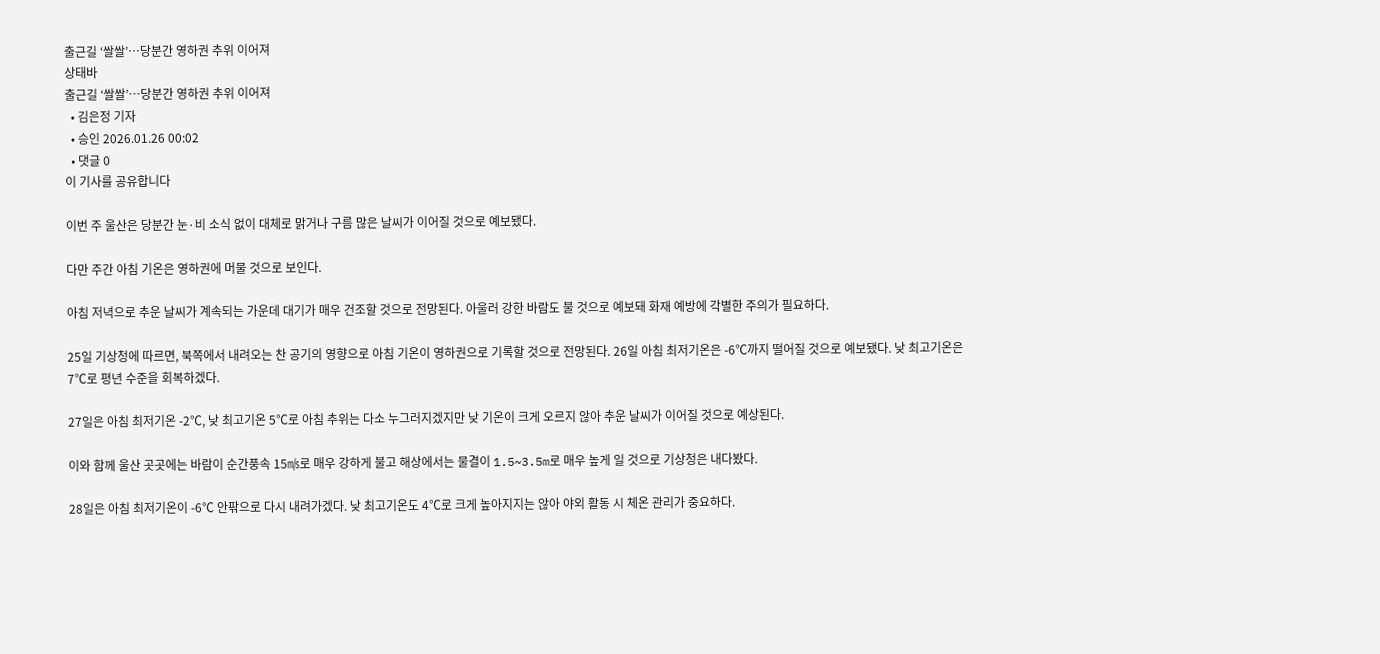출근길 ‘쌀쌀’…당분간 영하권 추위 이어져
상태바
출근길 ‘쌀쌀’…당분간 영하권 추위 이어져
  • 김은정 기자
  • 승인 2026.01.26 00:02
  • 댓글 0
이 기사를 공유합니다

이번 주 울산은 당분간 눈·비 소식 없이 대체로 맑거나 구름 많은 날씨가 이어질 것으로 예보됐다.

다만 주간 아침 기온은 영하권에 머물 것으로 보인다.

아침 저녁으로 추운 날씨가 계속되는 가운데 대기가 매우 건조할 것으로 전망된다. 아울러 강한 바람도 불 것으로 예보돼 화재 예방에 각별한 주의가 필요하다.

25일 기상청에 따르면, 북쪽에서 내려오는 찬 공기의 영향으로 아침 기온이 영하권으로 기록할 것으로 전망된다. 26일 아침 최저기온은 -6℃까지 떨어질 것으로 예보됐다. 낮 최고기온은 7℃로 평년 수준을 회복하겠다.

27일은 아침 최저기온 -2℃, 낮 최고기온 5℃로 아침 추위는 다소 누그러지겠지만 낮 기온이 크게 오르지 않아 추운 날씨가 이어질 것으로 예상된다.

이와 함께 울산 곳곳에는 바람이 순간풍속 15㎧로 매우 강하게 불고 해상에서는 물결이 1.5~3.5m로 매우 높게 일 것으로 기상청은 내다봤다.

28일은 아침 최저기온이 -6℃ 안팎으로 다시 내려가겠다. 낮 최고기온도 4℃로 크게 높아지지는 않아 야외 활동 시 체온 관리가 중요하다.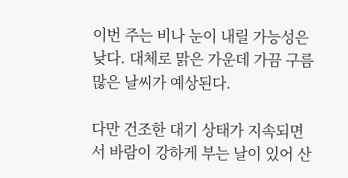이번 주는 비나 눈이 내릴 가능성은 낮다. 대체로 맑은 가운데 가끔 구름 많은 날씨가 예상된다.

다만 건조한 대기 상태가 지속되면서 바람이 강하게 부는 날이 있어 산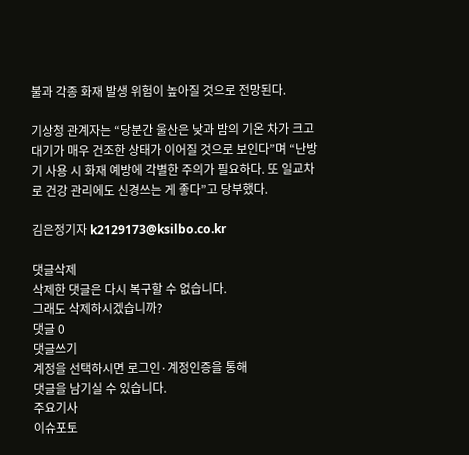불과 각종 화재 발생 위험이 높아질 것으로 전망된다.

기상청 관계자는 “당분간 울산은 낮과 밤의 기온 차가 크고 대기가 매우 건조한 상태가 이어질 것으로 보인다”며 “난방기 사용 시 화재 예방에 각별한 주의가 필요하다. 또 일교차로 건강 관리에도 신경쓰는 게 좋다”고 당부했다.

김은정기자 k2129173@ksilbo.co.kr

댓글삭제
삭제한 댓글은 다시 복구할 수 없습니다.
그래도 삭제하시겠습니까?
댓글 0
댓글쓰기
계정을 선택하시면 로그인·계정인증을 통해
댓글을 남기실 수 있습니다.
주요기사
이슈포토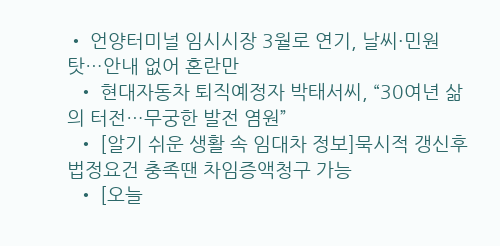• 언양터미널 임시시장 3월로 연기, 날씨·민원 탓…안내 없어 혼란만
  • 현대자동차 퇴직예정자 박태서씨, “30여년 삶의 터전…무궁한 발전 염원”
  • [알기 쉬운 생활 속 임대차 정보]묵시적 갱신후 법정요건 충족땐 차임증액청구 가능
  • [오늘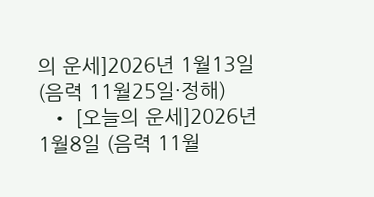의 운세]2026년 1월13일 (음력 11월25일·정해)
  • [오늘의 운세]2026년 1월8일 (음력 11월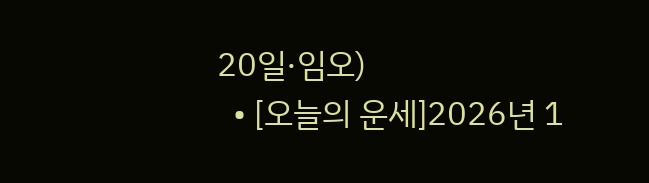20일·임오)
  • [오늘의 운세]2026년 1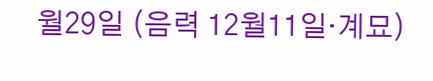월29일 (음력 12월11일·계묘)